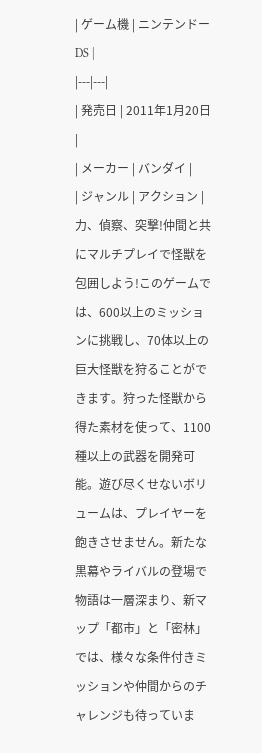| ゲーム機 | ニンテンドーDS |
|---|---|
| 発売日 | 2011年1月20日 |
| メーカー | バンダイ |
| ジャンル | アクション |
力、偵察、突撃!仲間と共にマルチプレイで怪獣を包囲しよう!このゲームでは、600以上のミッションに挑戦し、70体以上の巨大怪獣を狩ることができます。狩った怪獣から得た素材を使って、1100種以上の武器を開発可能。遊び尽くせないボリュームは、プレイヤーを飽きさせません。新たな黒幕やライバルの登場で物語は一層深まり、新マップ「都市」と「密林」では、様々な条件付きミッションや仲間からのチャレンジも待っていま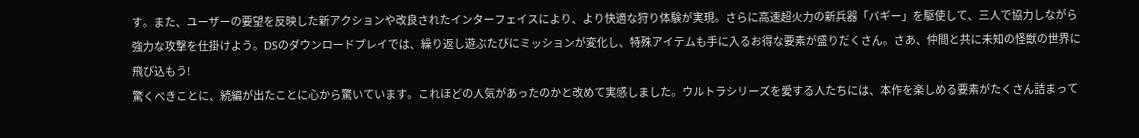す。また、ユーザーの要望を反映した新アクションや改良されたインターフェイスにより、より快適な狩り体験が実現。さらに高速超火力の新兵器「バギー」を駆使して、三人で協力しながら強力な攻撃を仕掛けよう。DSのダウンロードプレイでは、繰り返し遊ぶたびにミッションが変化し、特殊アイテムも手に入るお得な要素が盛りだくさん。さあ、仲間と共に未知の怪獣の世界に飛び込もう!
驚くべきことに、続編が出たことに心から驚いています。これほどの人気があったのかと改めて実感しました。ウルトラシリーズを愛する人たちには、本作を楽しめる要素がたくさん詰まって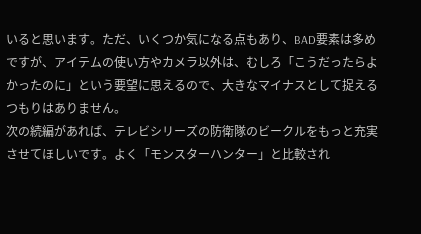いると思います。ただ、いくつか気になる点もあり、BAD要素は多めですが、アイテムの使い方やカメラ以外は、むしろ「こうだったらよかったのに」という要望に思えるので、大きなマイナスとして捉えるつもりはありません。
次の続編があれば、テレビシリーズの防衛隊のビークルをもっと充実させてほしいです。よく「モンスターハンター」と比較され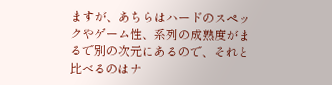ますが、あちらはハードのスペックやゲーム性、系列の成熟度がまるで別の次元にあるので、それと比べるのはナ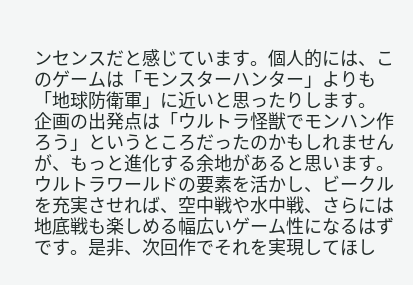ンセンスだと感じています。個人的には、このゲームは「モンスターハンター」よりも「地球防衛軍」に近いと思ったりします。
企画の出発点は「ウルトラ怪獣でモンハン作ろう」というところだったのかもしれませんが、もっと進化する余地があると思います。ウルトラワールドの要素を活かし、ビークルを充実させれば、空中戦や水中戦、さらには地底戦も楽しめる幅広いゲーム性になるはずです。是非、次回作でそれを実現してほし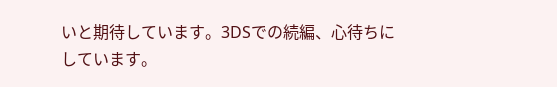いと期待しています。3DSでの続編、心待ちにしています。